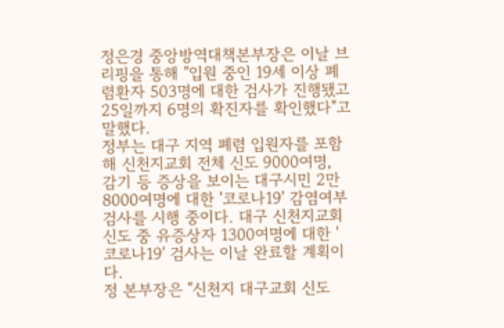정은경 중앙방역대책본부장은 이날 브리핑을 통해 "입원 중인 19세 이상 폐렴환자 503명에 대한 검사가 진행됐고 25일까지 6명의 확진자를 확인했다"고 말했다.
정부는 대구 지역 폐렴 입원자를 포함해 신천지교회 전체 신도 9000여명, 감기 등 증상을 보이는 대구시민 2만8000여명에 대한 '코로나19' 감염여부 검사를 시행 중이다. 대구 신천지교회 신도 중 유증상자 1300여명에 대한 '코로나19' 검사는 이날 완료할 계획이다.
정 본부장은 "신천지 대구교회 신도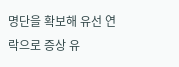명단을 확보해 유선 연락으로 증상 유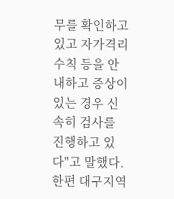무를 확인하고 있고 자가격리 수칙 등을 안내하고 증상이 있는 경우 신속히 검사를 진행하고 있다"고 말했다.
한편 대구지역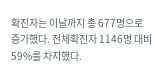확진자는 이날까지 총 677명으로 증가했다. 전체확진자 1146명 대비 59%를 차지했다.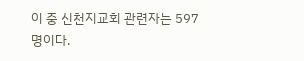이 중 신천지교회 관련자는 597명이다.